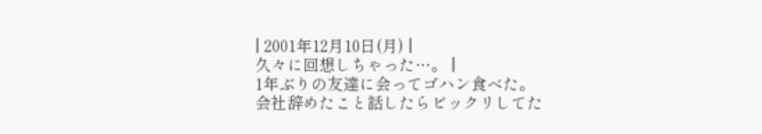| 2001年12月10日(月) |
久々に回想しちゃった…。 |
1年ぶりの友達に会ってゴハン食べた。
会社辞めたこと話したらビックリしてた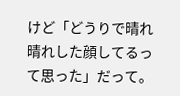けど「どうりで晴れ晴れした顔してるって思った」だって。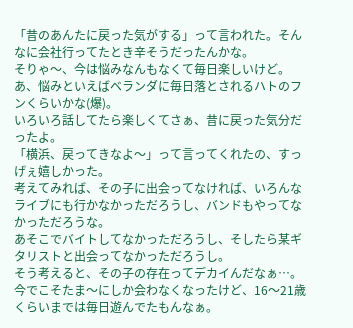「昔のあんたに戻った気がする」って言われた。そんなに会社行ってたとき辛そうだったんかな。
そりゃ〜、今は悩みなんもなくて毎日楽しいけど。
あ、悩みといえばベランダに毎日落とされるハトのフンくらいかな(爆)。
いろいろ話してたら楽しくてさぁ、昔に戻った気分だったよ。
「横浜、戻ってきなよ〜」って言ってくれたの、すっげぇ嬉しかった。
考えてみれば、その子に出会ってなければ、いろんなライブにも行かなかっただろうし、バンドもやってなかっただろうな。
あそこでバイトしてなかっただろうし、そしたら某ギタリストと出会ってなかっただろうし。
そう考えると、その子の存在ってデカイんだなぁ…。今でこそたま〜にしか会わなくなったけど、16〜21歳くらいまでは毎日遊んでたもんなぁ。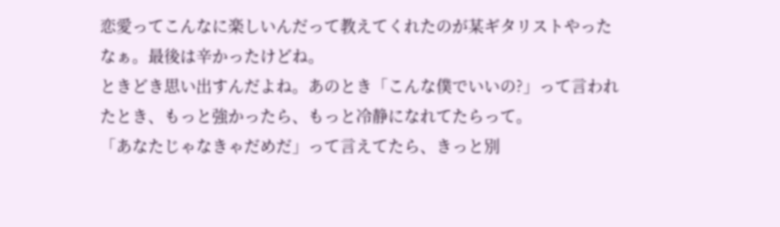恋愛ってこんなに楽しいんだって教えてくれたのが某ギタリストやったなぁ。最後は辛かったけどね。
ときどき思い出すんだよね。あのとき「こんな僕でいいの?」って言われたとき、もっと強かったら、もっと冷静になれてたらって。
「あなたじゃなきゃだめだ」って言えてたら、きっと別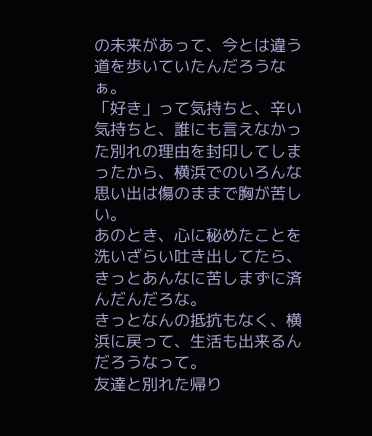の未来があって、今とは違う道を歩いていたんだろうなぁ。
「好き」って気持ちと、辛い気持ちと、誰にも言えなかった別れの理由を封印してしまったから、横浜でのいろんな思い出は傷のままで胸が苦しい。
あのとき、心に秘めたことを洗いざらい吐き出してたら、きっとあんなに苦しまずに済んだんだろな。
きっとなんの抵抗もなく、横浜に戻って、生活も出来るんだろうなって。
友達と別れた帰り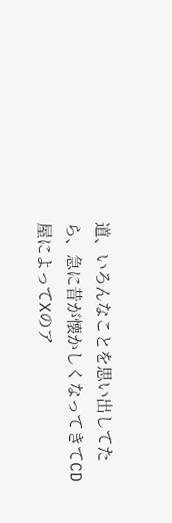道、いろんなことを思い出してたら、急に昔が懐かしくなってきてCD屋によってXのア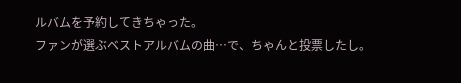ルバムを予約してきちゃった。
ファンが選ぶベストアルバムの曲…で、ちゃんと投票したし。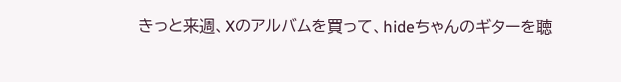きっと来週、Xのアルバムを買って、hideちゃんのギターを聴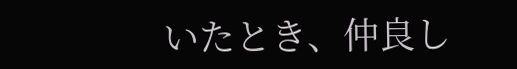いたとき、仲良し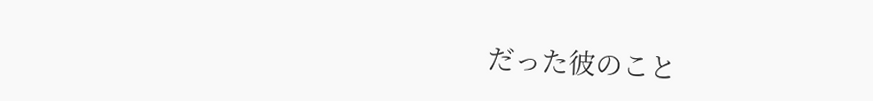だった彼のこと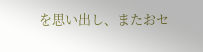を思い出し、またおセ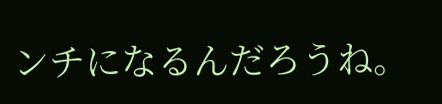ンチになるんだろうね。